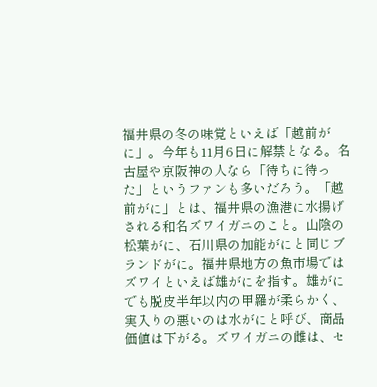福井県の冬の味覚といえば「越前がに」。今年も11月6日に解禁となる。名古屋や京阪神の人なら「待ちに待った」というファンも多いだろう。「越前がに」とは、福井県の漁港に水揚げされる和名ズワイガニのこと。山陰の松葉がに、石川県の加能がにと同じブランドがに。福井県地方の魚市場ではズワイといえば雄がにを指す。雄がにでも脱皮半年以内の甲羅が柔らかく、実入りの悪いのは水がにと呼び、商品価値は下がる。ズワイガニの雌は、セ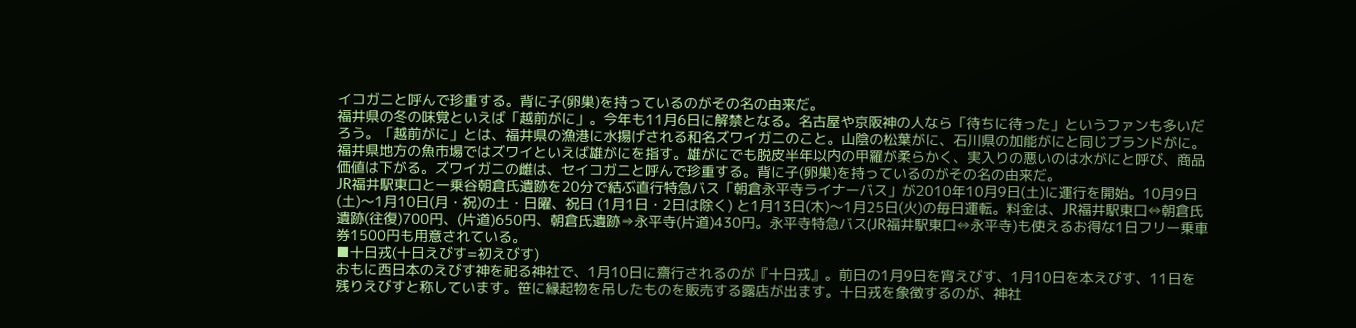イコガニと呼んで珍重する。背に子(卵巣)を持っているのがその名の由来だ。
福井県の冬の味覚といえば「越前がに」。今年も11月6日に解禁となる。名古屋や京阪神の人なら「待ちに待った」というファンも多いだろう。「越前がに」とは、福井県の漁港に水揚げされる和名ズワイガニのこと。山陰の松葉がに、石川県の加能がにと同じブランドがに。福井県地方の魚市場ではズワイといえば雄がにを指す。雄がにでも脱皮半年以内の甲羅が柔らかく、実入りの悪いのは水がにと呼び、商品価値は下がる。ズワイガニの雌は、セイコガニと呼んで珍重する。背に子(卵巣)を持っているのがその名の由来だ。
JR福井駅東口と一乗谷朝倉氏遺跡を20分で結ぶ直行特急バス「朝倉永平寺ライナーバス」が2010年10月9日(土)に運行を開始。10月9日(土)〜1月10日(月・祝)の土・日曜、祝日 (1月1日・2日は除く) と1月13日(木)〜1月25日(火)の毎日運転。料金は、JR福井駅東口⇔朝倉氏遺跡(往復)700円、(片道)650円、朝倉氏遺跡⇒永平寺(片道)430円。永平寺特急バス(JR福井駅東口⇔永平寺)も使えるお得な1日フリー乗車券1500円も用意されている。
■十日戎(十日えびす=初えびす)
おもに西日本のえびす神を祀る神社で、1月10日に齋行されるのが『十日戎』。前日の1月9日を宵えびす、1月10日を本えびす、11日を残りえびすと称しています。笹に縁起物を吊したものを販売する露店が出ます。十日戎を象徴するのが、神社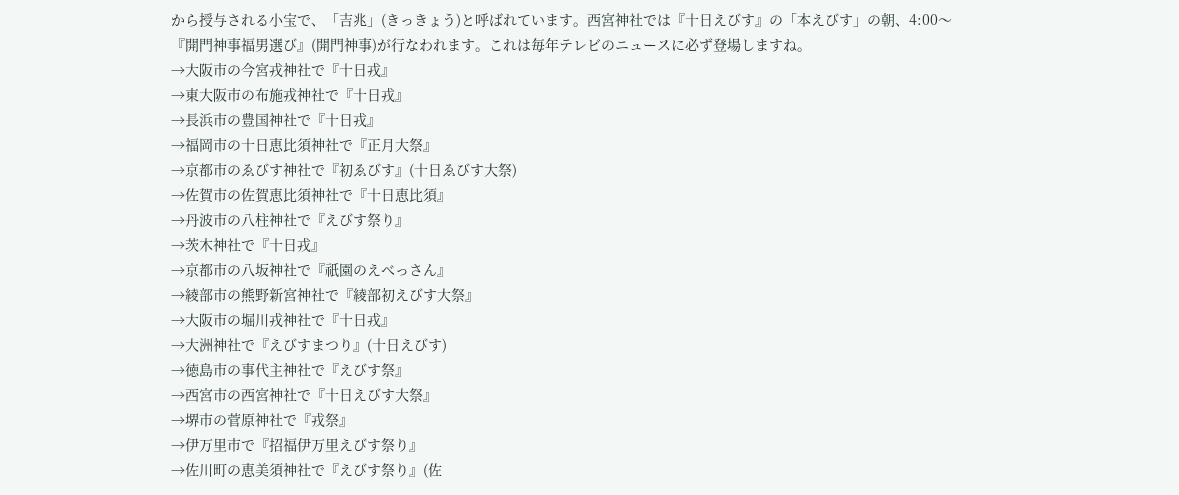から授与される小宝で、「吉兆」(きっきょう)と呼ばれています。西宮神社では『十日えびす』の「本えびす」の朝、4:00〜『開門神事福男選び』(開門神事)が行なわれます。これは毎年テレビのニュースに必ず登場しますね。
→大阪市の今宮戎神社で『十日戎』
→東大阪市の布施戎神社で『十日戎』
→長浜市の豊国神社で『十日戎』
→福岡市の十日恵比須神社で『正月大祭』
→京都市のゑびす神社で『初ゑびす』(十日ゑびす大祭)
→佐賀市の佐賀恵比須神社で『十日恵比須』
→丹波市の八柱神社で『えびす祭り』
→茨木神社で『十日戎』
→京都市の八坂神社で『祇園のえべっさん』
→綾部市の熊野新宮神社で『綾部初えびす大祭』
→大阪市の堀川戎神社で『十日戎』
→大洲神社で『えびすまつり』(十日えびす)
→徳島市の事代主神社で『えびす祭』
→西宮市の西宮神社で『十日えびす大祭』
→堺市の菅原神社で『戎祭』
→伊万里市で『招福伊万里えびす祭り』
→佐川町の恵美須神社で『えびす祭り』(佐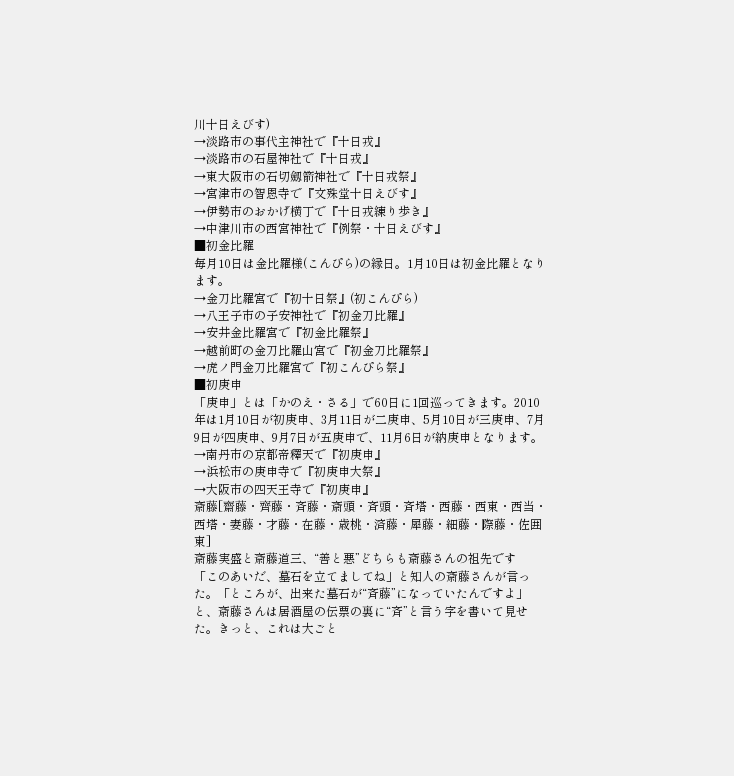川十日えびす)
→淡路市の事代主神社で『十日戎』
→淡路市の石屋神社で『十日戎』
→東大阪市の石切劔箭神社で『十日戎祭』
→宮津市の智恩寺で『文殊堂十日えびす』
→伊勢市のおかげ横丁で『十日戎練り歩き』
→中津川市の西宮神社で『例祭・十日えびす』
■初金比羅
毎月10日は金比羅様(こんぴら)の縁日。1月10日は初金比羅となります。
→金刀比羅宮で『初十日祭』(初こんぴら)
→八王子市の子安神社で『初金刀比羅』
→安井金比羅宮で『初金比羅祭』
→越前町の金刀比羅山宮で『初金刀比羅祭』
→虎ノ門金刀比羅宮で『初こんぴら祭』
■初庚申
「庚申」とは「かのえ・さる」で60日に1回巡ってきます。2010年は1月10日が初庚申、3月11日が二庚申、5月10日が三庚申、7月9日が四庚申、9月7日が五庚申で、11月6日が納庚申となります。
→南丹市の京都帝釋天で『初庚申』
→浜松市の庚申寺で『初庚申大祭』
→大阪市の四天王寺で『初庚申』
斎藤[齋藤・齊藤・斉藤・斎頭・斉頭・斉塔・西藤・西東・西当・西塔・妻藤・才藤・在藤・歳桃・済藤・犀藤・細藤・際藤・佐囲東]
斎藤実盛と斎藤道三、“善と悪”どちらも斎藤さんの祖先です
「このあいだ、墓石を立てましてね」と知人の斎藤さんが言った。「ところが、出来た墓石が“斉藤”になっていたんですよ」と、斎藤さんは居酒屋の伝票の裏に“斉”と言う字を書いて見せた。きっと、これは大ごと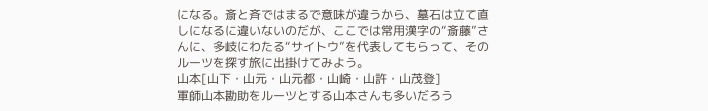になる。斎と斉ではまるで意味が違うから、墓石は立て直しになるに違いないのだが、ここでは常用漢字の“斎藤”さんに、多岐にわたる“サイトウ”を代表してもらって、そのルーツを探す旅に出掛けてみよう。
山本[山下・山元・山元都・山崎・山許・山茂登]
軍師山本勘助をルーツとする山本さんも多いだろう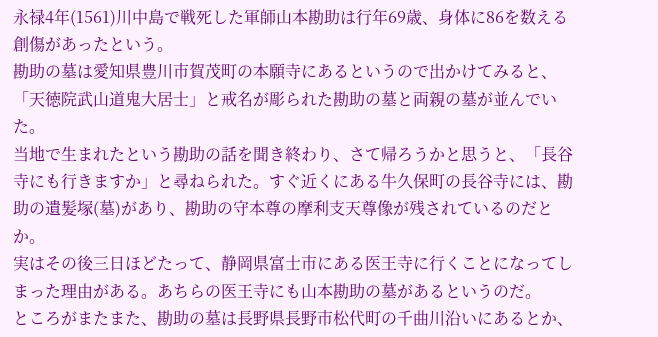永禄4年(1561)川中島で戦死した軍師山本勘助は行年69歳、身体に86を数える創傷があったという。
勘助の墓は愛知県豊川市賀茂町の本願寺にあるというので出かけてみると、「天徳院武山道鬼大居士」と戒名が彫られた勘助の墓と両親の墓が並んでいた。
当地で生まれたという勘助の話を聞き終わり、さて帰ろうかと思うと、「長谷寺にも行きますか」と尋ねられた。すぐ近くにある牛久保町の長谷寺には、勘助の遺髪塚(墓)があり、勘助の守本尊の摩利支天尊像が残されているのだとか。
実はその後三日ほどたって、静岡県富士市にある医王寺に行くことになってしまった理由がある。あちらの医王寺にも山本勘助の墓があるというのだ。
ところがまたまた、勘助の墓は長野県長野市松代町の千曲川沿いにあるとか、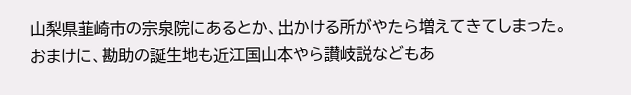山梨県韮崎市の宗泉院にあるとか、出かける所がやたら増えてきてしまった。
おまけに、勘助の誕生地も近江国山本やら讃岐説などもあ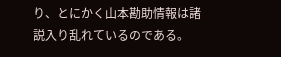り、とにかく山本勘助情報は諸説入り乱れているのである。